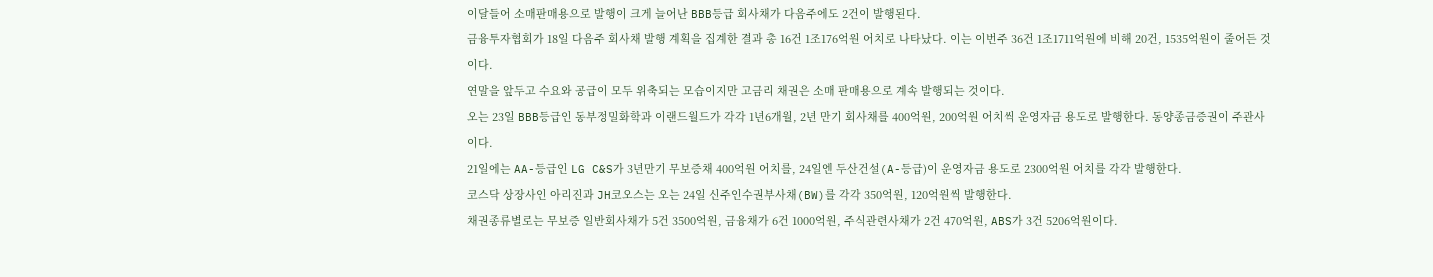이달들어 소매판매용으로 발행이 크게 늘어난 BBB등급 회사채가 다음주에도 2건이 발행된다.
금융투자협회가 18일 다음주 회사채 발행 계획을 집계한 결과 총 16건 1조176억원 어치로 나타났다. 이는 이번주 36건 1조1711억원에 비해 20건, 1535억원이 줄어든 것이다.
연말을 앞두고 수요와 공급이 모두 위축되는 모습이지만 고금리 채권은 소매 판매용으로 계속 발행되는 것이다.
오는 23일 BBB등급인 동부정밀화학과 이랜드월드가 각각 1년6개월, 2년 만기 회사채를 400억원, 200억원 어치씩 운영자금 용도로 발행한다. 동양종금증권이 주관사이다.
21일에는 AA-등급인 LG C&S가 3년만기 무보증채 400억원 어치를, 24일엔 두산건설(A-등급)이 운영자금 용도로 2300억원 어치를 각각 발행한다.
코스닥 상장사인 아리진과 JH코오스는 오는 24일 신주인수권부사채(BW)를 각각 350억원, 120억원씩 발행한다.
채권종류별로는 무보증 일반회사채가 5건 3500억원, 금융채가 6건 1000억원, 주식관련사채가 2건 470억원, ABS가 3건 5206억원이다.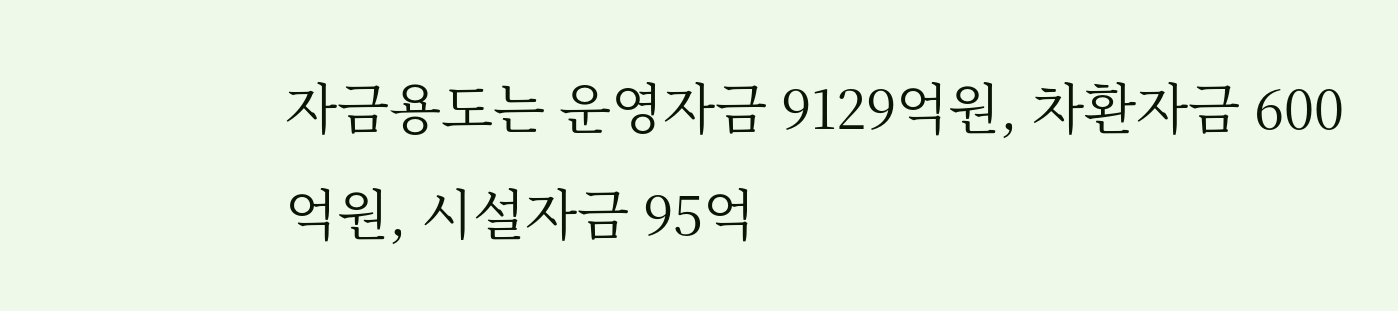자금용도는 운영자금 9129억원, 차환자금 600억원, 시설자금 95억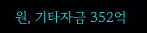원, 기타자금 352억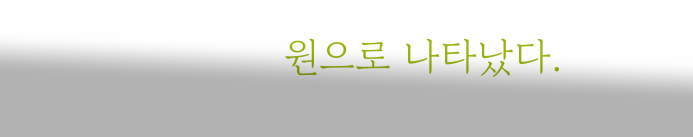원으로 나타났다.